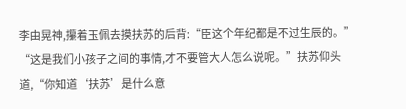李由晃神,攥着玉佩去摸扶苏的后背:“臣这个年纪都是不过生辰的。”
“这是我们小孩子之间的事情,才不要管大人怎么说呢。”扶苏仰头道,“你知道‘扶苏’是什么意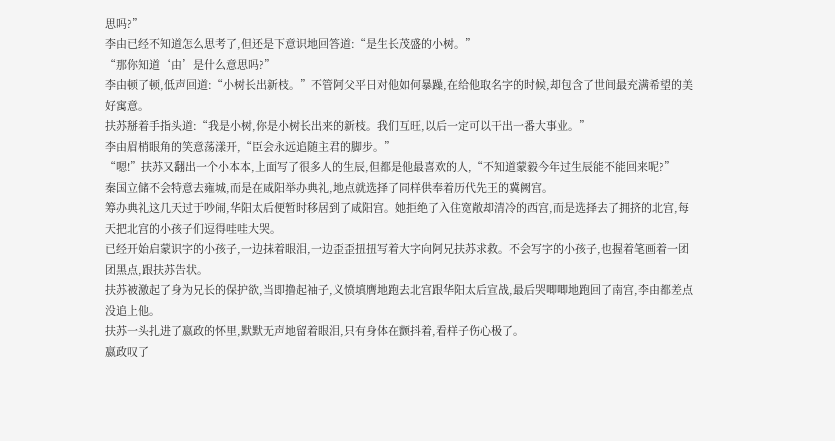思吗?”
李由已经不知道怎么思考了,但还是下意识地回答道:“是生长茂盛的小树。”
“那你知道‘由’是什么意思吗?”
李由顿了顿,低声回道:“小树长出新枝。”不管阿父平日对他如何暴躁,在给他取名字的时候,却包含了世间最充满希望的美好寓意。
扶苏掰着手指头道:“我是小树,你是小树长出来的新枝。我们互旺,以后一定可以干出一番大事业。”
李由眉梢眼角的笑意荡漾开,“臣会永远追随主君的脚步。”
“嗯!”扶苏又翻出一个小本本,上面写了很多人的生辰,但都是他最喜欢的人,“不知道蒙毅今年过生辰能不能回来呢?”
秦国立储不会特意去雍城,而是在咸阳举办典礼,地点就选择了同样供奉着历代先王的冀阙宫。
筹办典礼这几天过于吵闹,华阳太后便暂时移居到了咸阳宫。她拒绝了入住宽敞却清冷的西宫,而是选择去了拥挤的北宫,每天把北宫的小孩子们逗得哇哇大哭。
已经开始启蒙识字的小孩子,一边抹着眼泪,一边歪歪扭扭写着大字向阿兄扶苏求救。不会写字的小孩子,也握着笔画着一团团黑点,跟扶苏告状。
扶苏被激起了身为兄长的保护欲,当即撸起袖子,义愤填膺地跑去北宫跟华阳太后宣战,最后哭唧唧地跑回了南宫,李由都差点没追上他。
扶苏一头扎进了嬴政的怀里,默默无声地留着眼泪,只有身体在颤抖着,看样子伤心极了。
嬴政叹了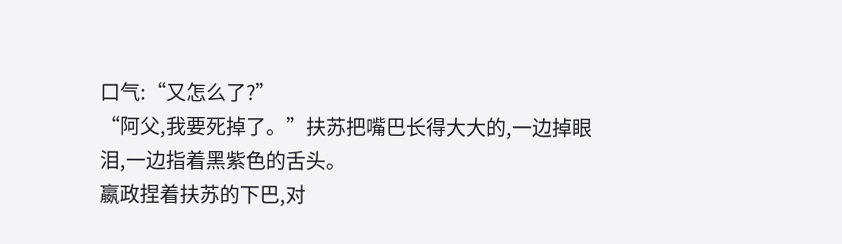口气:“又怎么了?”
“阿父,我要死掉了。”扶苏把嘴巴长得大大的,一边掉眼泪,一边指着黑紫色的舌头。
嬴政捏着扶苏的下巴,对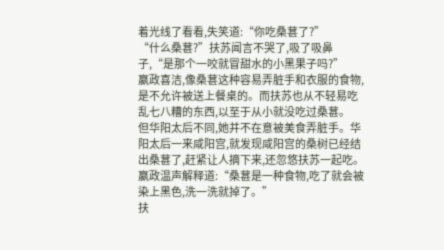着光线了看看,失笑道:“你吃桑葚了?”
“什么桑葚?”扶苏闻言不哭了,吸了吸鼻子,“是那个一咬就冒甜水的小黑果子吗?”
嬴政喜洁,像桑葚这种容易弄脏手和衣服的食物,是不允许被送上餐桌的。而扶苏也从不轻易吃乱七八糟的东西,以至于从小就没吃过桑葚。
但华阳太后不同,她并不在意被美食弄脏手。华阳太后一来咸阳宫,就发现咸阳宫的桑树已经结出桑葚了,赶紧让人摘下来,还忽悠扶苏一起吃。
嬴政温声解释道:“桑葚是一种食物,吃了就会被染上黑色,洗一洗就掉了。”
扶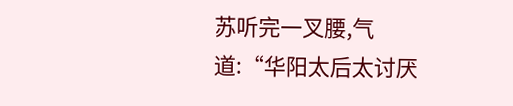苏听完一叉腰,气道:“华阳太后太讨厌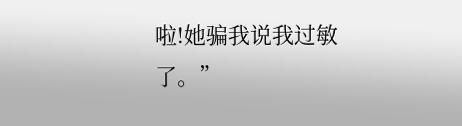啦!她骗我说我过敏了。”